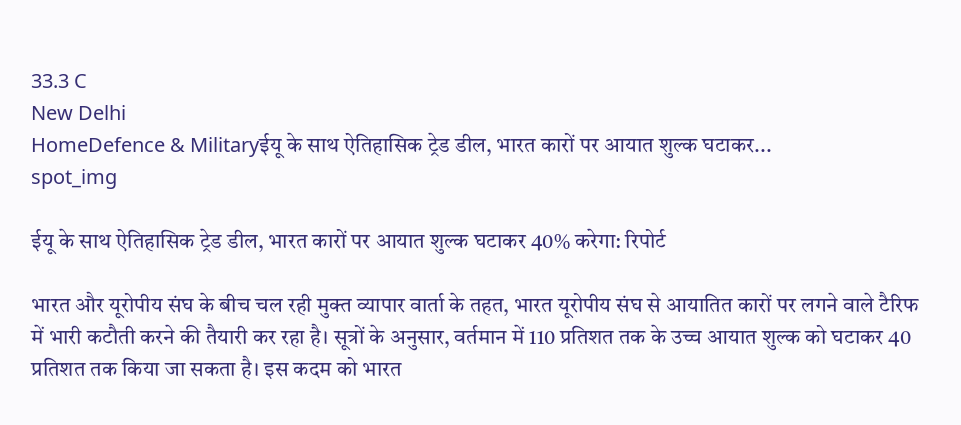33.3 C
New Delhi
HomeDefence & Militaryईयू के साथ ऐतिहासिक ट्रेड डील, भारत कारों पर आयात शुल्क घटाकर...
spot_img

ईयू के साथ ऐतिहासिक ट्रेड डील, भारत कारों पर आयात शुल्क घटाकर 40% करेगा: रिपोर्ट

भारत और यूरोपीय संघ के बीच चल रही मुक्त व्यापार वार्ता के तहत, भारत यूरोपीय संघ से आयातित कारों पर लगने वाले टैरिफ में भारी कटौती करने की तैयारी कर रहा है। सूत्रों के अनुसार, वर्तमान में 110 प्रतिशत तक के उच्च आयात शुल्क को घटाकर 40 प्रतिशत तक किया जा सकता है। इस कदम को भारत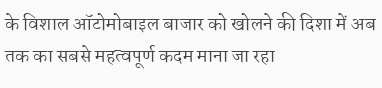के विशाल ऑटोमोबाइल बाजार को खोलने की दिशा में अब तक का सबसे महत्वपूर्ण कदम माना जा रहा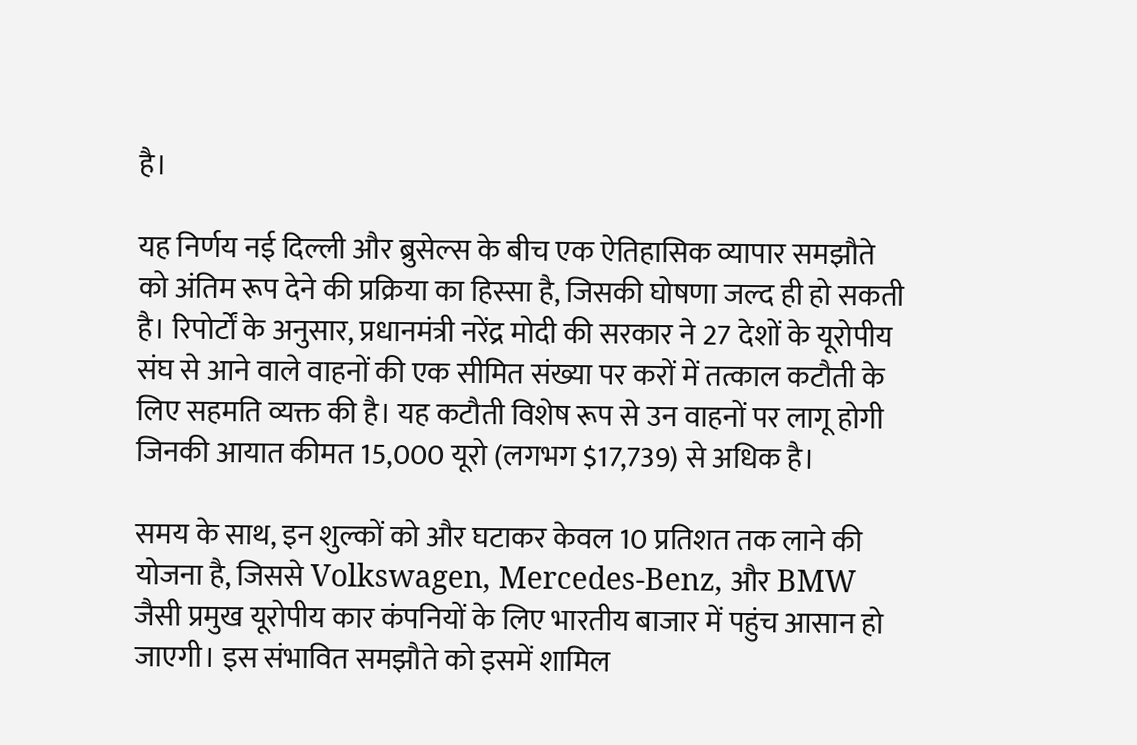है।

यह निर्णय नई दिल्ली और ब्रुसेल्स के बीच एक ऐतिहासिक व्यापार समझौते को अंतिम रूप देने की प्रक्रिया का हिस्सा है, जिसकी घोषणा जल्द ही हो सकती है। रिपोर्टों के अनुसार, प्रधानमंत्री नरेंद्र मोदी की सरकार ने 27 देशों के यूरोपीय संघ से आने वाले वाहनों की एक सीमित संख्या पर करों में तत्काल कटौती के लिए सहमति व्यक्त की है। यह कटौती विशेष रूप से उन वाहनों पर लागू होगी जिनकी आयात कीमत 15,000 यूरो (लगभग $17,739) से अधिक है।

समय के साथ, इन शुल्कों को और घटाकर केवल 10 प्रतिशत तक लाने की योजना है, जिससे Volkswagen, Mercedes-Benz, और BMW जैसी प्रमुख यूरोपीय कार कंपनियों के लिए भारतीय बाजार में पहुंच आसान हो जाएगी। इस संभावित समझौते को इसमें शामिल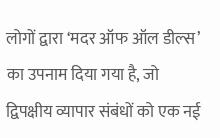लोगों द्वारा ‘मदर ऑफ ऑल डील्स’ का उपनाम दिया गया है, जो द्विपक्षीय व्यापार संबंधों को एक नई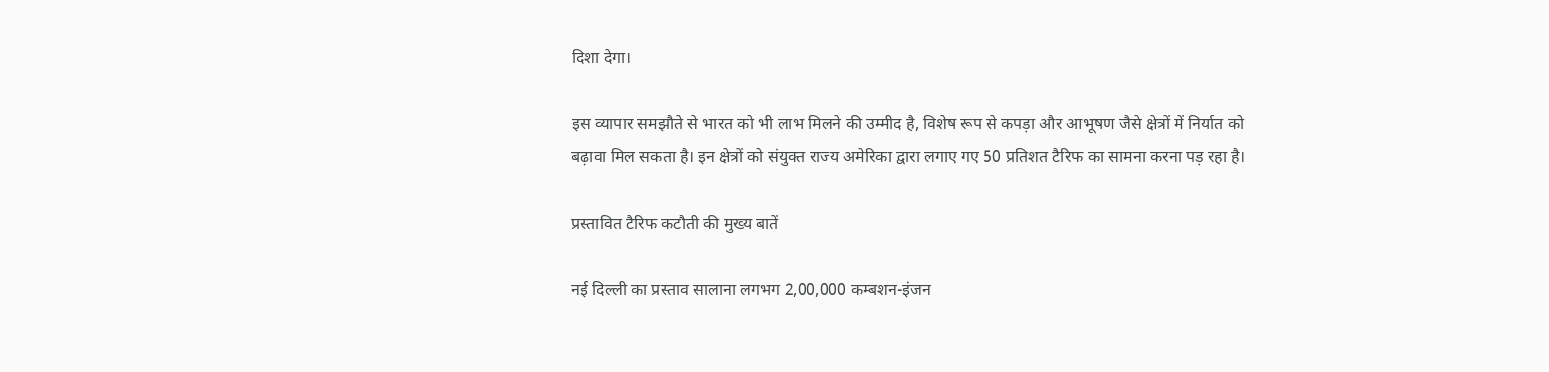दिशा देगा।

इस व्यापार समझौते से भारत को भी लाभ मिलने की उम्मीद है, विशेष रूप से कपड़ा और आभूषण जैसे क्षेत्रों में निर्यात को बढ़ावा मिल सकता है। इन क्षेत्रों को संयुक्त राज्य अमेरिका द्वारा लगाए गए 50 प्रतिशत टैरिफ का सामना करना पड़ रहा है।

प्रस्तावित टैरिफ कटौती की मुख्य बातें

नई दिल्ली का प्रस्ताव सालाना लगभग 2,00,000 कम्बशन-इंजन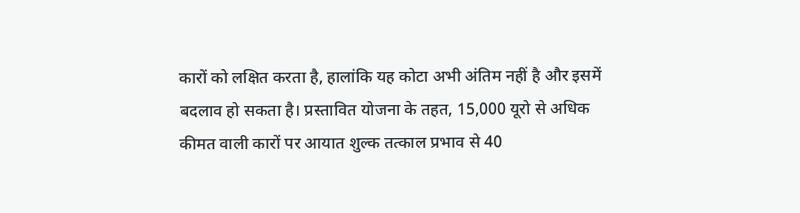कारों को लक्षित करता है, हालांकि यह कोटा अभी अंतिम नहीं है और इसमें बदलाव हो सकता है। प्रस्तावित योजना के तहत, 15,000 यूरो से अधिक कीमत वाली कारों पर आयात शुल्क तत्काल प्रभाव से 40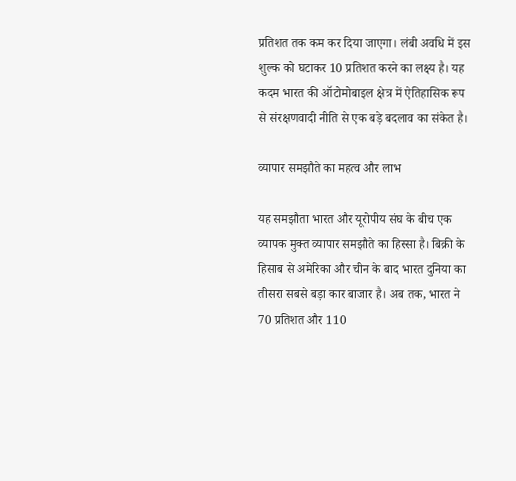प्रतिशत तक कम कर दिया जाएगा। लंबी अवधि में इस शुल्क को घटाकर 10 प्रतिशत करने का लक्ष्य है। यह कदम भारत की ऑटोमोबाइल क्षेत्र में ऐतिहासिक रूप से संरक्षणवादी नीति से एक बड़े बदलाव का संकेत है।

व्यापार समझौते का महत्व और लाभ

यह समझौता भारत और यूरोपीय संघ के बीच एक व्यापक मुक्त व्यापार समझौते का हिस्सा है। बिक्री के हिसाब से अमेरिका और चीन के बाद भारत दुनिया का तीसरा सबसे बड़ा कार बाजार है। अब तक, भारत ने 70 प्रतिशत और 110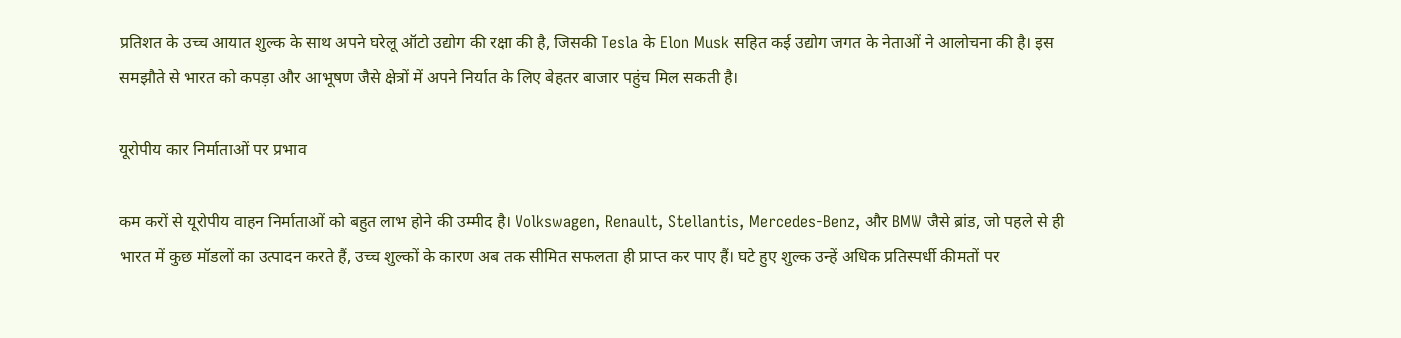प्रतिशत के उच्च आयात शुल्क के साथ अपने घरेलू ऑटो उद्योग की रक्षा की है, जिसकी Tesla के Elon Musk सहित कई उद्योग जगत के नेताओं ने आलोचना की है। इस समझौते से भारत को कपड़ा और आभूषण जैसे क्षेत्रों में अपने निर्यात के लिए बेहतर बाजार पहुंच मिल सकती है।

यूरोपीय कार निर्माताओं पर प्रभाव

कम करों से यूरोपीय वाहन निर्माताओं को बहुत लाभ होने की उम्मीद है। Volkswagen, Renault, Stellantis, Mercedes-Benz, और BMW जैसे ब्रांड, जो पहले से ही भारत में कुछ मॉडलों का उत्पादन करते हैं, उच्च शुल्कों के कारण अब तक सीमित सफलता ही प्राप्त कर पाए हैं। घटे हुए शुल्क उन्हें अधिक प्रतिस्पर्धी कीमतों पर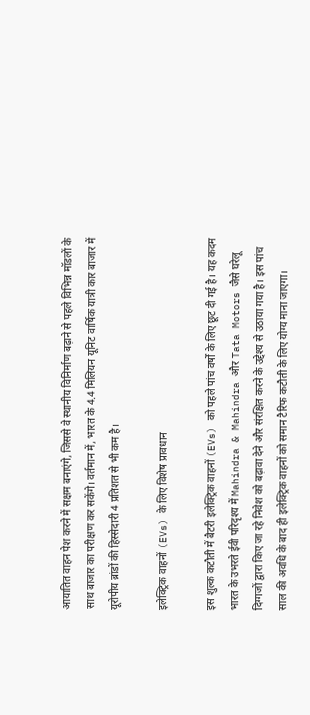आयातित वाहन पेश करने में सक्षम बनाएंगे, जिससे वे स्थानीय विनिर्माण बढ़ाने से पहले विभिन्न मॉडलों के साथ बाजार का परीक्षण कर सकेंगे। वर्तमान में, भारत के 4.4 मिलियन यूनिट वार्षिक यात्री कार बाजार में यूरोपीय ब्रांडों की हिस्सेदारी 4 प्रतिशत से भी कम है।

इलेक्ट्रिक वाहनों (EVs) के लिए विशेष प्रावधान

इस शुल्क कटौती में बैटरी इलेक्ट्रिक वाहनों (EVs) को पहले पांच वर्षों के लिए छूट दी गई है। यह कदम भारत के उभरते ईवी परिदृश्य में Mahindra & Mahindra और Tata Motors जैसे घरेलू दिग्गजों द्वारा किए जा रहे निवेश को बढ़ावा देने और संरक्षित करने के उद्देश्य से उठाया गया है। इस पांच साल की अवधि के बाद ही इलेक्ट्रिक वाहनों को समान टैरिफ कटौती के लिए योग्य माना जाएगा।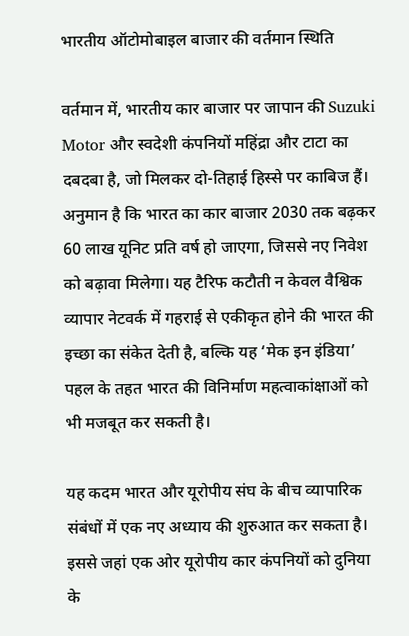भारतीय ऑटोमोबाइल बाजार की वर्तमान स्थिति

वर्तमान में, भारतीय कार बाजार पर जापान की Suzuki Motor और स्वदेशी कंपनियों महिंद्रा और टाटा का दबदबा है, जो मिलकर दो-तिहाई हिस्से पर काबिज हैं। अनुमान है कि भारत का कार बाजार 2030 तक बढ़कर 60 लाख यूनिट प्रति वर्ष हो जाएगा, जिससे नए निवेश को बढ़ावा मिलेगा। यह टैरिफ कटौती न केवल वैश्विक व्यापार नेटवर्क में गहराई से एकीकृत होने की भारत की इच्छा का संकेत देती है, बल्कि यह ‘मेक इन इंडिया’ पहल के तहत भारत की विनिर्माण महत्वाकांक्षाओं को भी मजबूत कर सकती है।

यह कदम भारत और यूरोपीय संघ के बीच व्यापारिक संबंधों में एक नए अध्याय की शुरुआत कर सकता है। इससे जहां एक ओर यूरोपीय कार कंपनियों को दुनिया के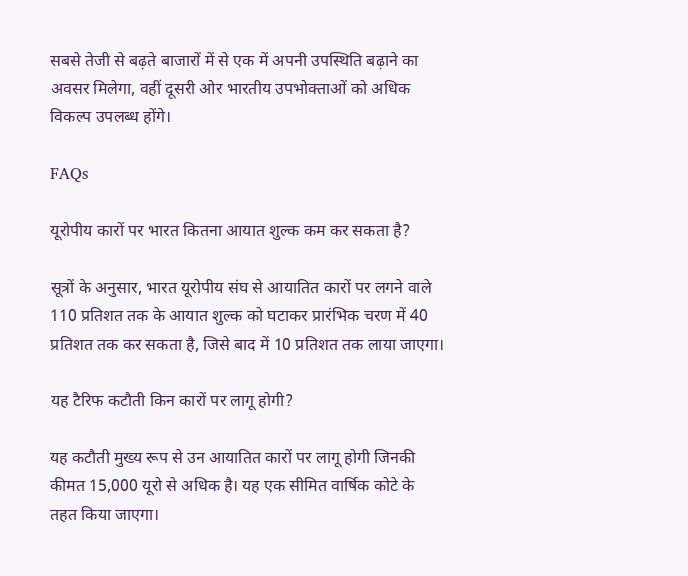सबसे तेजी से बढ़ते बाजारों में से एक में अपनी उपस्थिति बढ़ाने का अवसर मिलेगा, वहीं दूसरी ओर भारतीय उपभोक्ताओं को अधिक विकल्प उपलब्ध होंगे।

FAQs

यूरोपीय कारों पर भारत कितना आयात शुल्क कम कर सकता है?

सूत्रों के अनुसार, भारत यूरोपीय संघ से आयातित कारों पर लगने वाले 110 प्रतिशत तक के आयात शुल्क को घटाकर प्रारंभिक चरण में 40 प्रतिशत तक कर सकता है, जिसे बाद में 10 प्रतिशत तक लाया जाएगा।

यह टैरिफ कटौती किन कारों पर लागू होगी?

यह कटौती मुख्य रूप से उन आयातित कारों पर लागू होगी जिनकी कीमत 15,000 यूरो से अधिक है। यह एक सीमित वार्षिक कोटे के तहत किया जाएगा।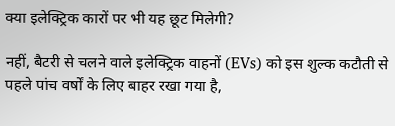क्या इलेक्ट्रिक कारों पर भी यह छूट मिलेगी?

नहीं, बैटरी से चलने वाले इलेक्ट्रिक वाहनों (EVs) को इस शुल्क कटौती से पहले पांच वर्षों के लिए बाहर रखा गया है,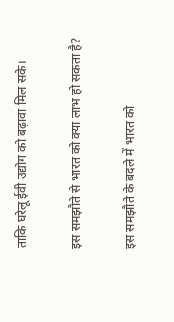ताकि घरेलू ईवी उद्योग को बढ़ावा मिल सके।

इस समझौते से भारत को क्या लाभ हो सकता है?

इस समझौते के बदले में भारत को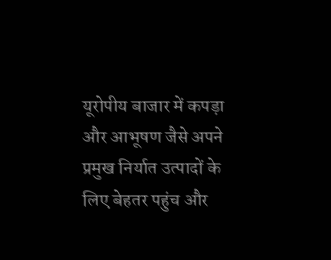यूरोपीय बाजार में कपड़ा और आभूषण जैसे अपने प्रमुख निर्यात उत्पादों के लिए बेहतर पहुंच और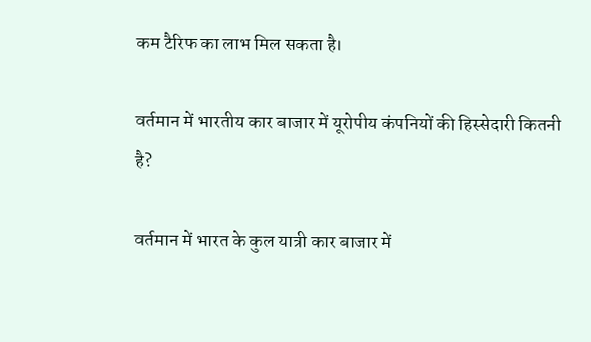कम टैरिफ का लाभ मिल सकता है।

वर्तमान में भारतीय कार बाजार में यूरोपीय कंपनियों की हिस्सेदारी कितनी है?

वर्तमान में भारत के कुल यात्री कार बाजार में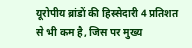यूरोपीय ब्रांडों की हिस्सेदारी 4 प्रतिशत से भी कम है, जिस पर मुख्य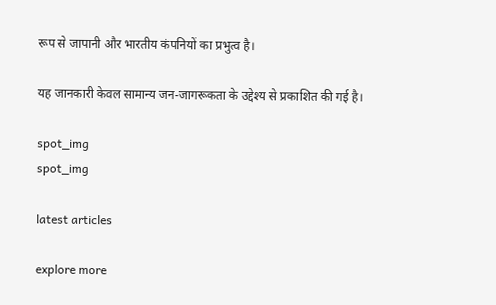रूप से जापानी और भारतीय कंपनियों का प्रभुत्व है।

यह जानकारी केवल सामान्य जन-जागरूकता के उद्देश्य से प्रकाशित की गई है।

spot_img
spot_img

latest articles

explore more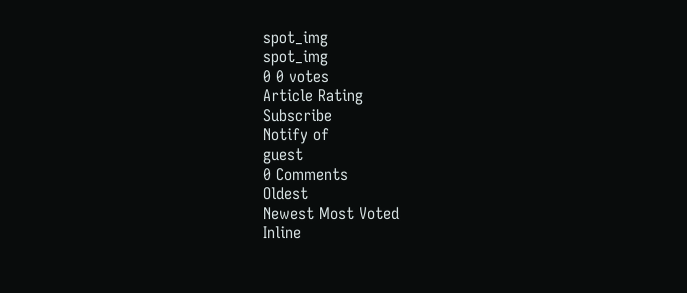spot_img
spot_img
0 0 votes
Article Rating
Subscribe
Notify of
guest
0 Comments
Oldest
Newest Most Voted
Inline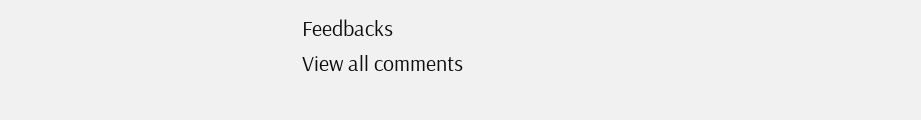Feedbacks
View all comments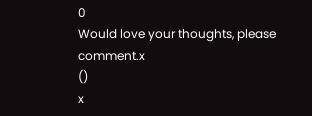0
Would love your thoughts, please comment.x
()
x